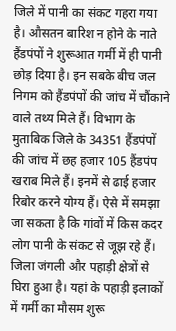जिले में पानी का संकट गहरा गया है। औसतन बारिश न होने के नाते हैंडपंपों ने शुरूआत गर्मी में ही पानी छोड़ दिया है। इन सबके बीच जल निगम को हैंडपंपों की जांच में चौंकाने वाले तथ्य मिले हैं। विभाग के मुताबिक जिले के 34351 हैंडपंपों की जांच में छह हजार 105 हैंडपंप खराब मिले हैं। इनमें से ढाई हजार रिबोर करने योग्य हैं। ऐसे में समझा जा सकता है कि गांवों में किस कदर लोग पानी के संकट से जूझ रहे हैं।
जिला जंगली और पहाड़ी क्षेत्रों से घिरा हुआ है। यहां के पहाड़ी इलाकों में गर्मी का मौसम शुरू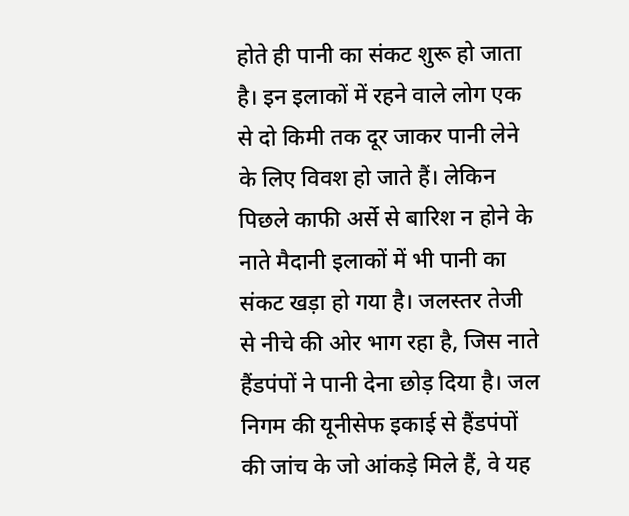होते ही पानी का संकट शुरू हो जाता है। इन इलाकों में रहने वाले लोग एक से दो किमी तक दूर जाकर पानी लेने के लिए विवश हो जाते हैं। लेकिन पिछले काफी अर्से से बारिश न होने के नाते मैदानी इलाकों में भी पानी का संकट खड़ा हो गया है। जलस्तर तेजी से नीचे की ओर भाग रहा है, जिस नाते हैंडपंपों ने पानी देना छोड़ दिया है। जल निगम की यूनीसेफ इकाई से हैंडपंपों की जांच के जो आंकड़े मिले हैं, वे यह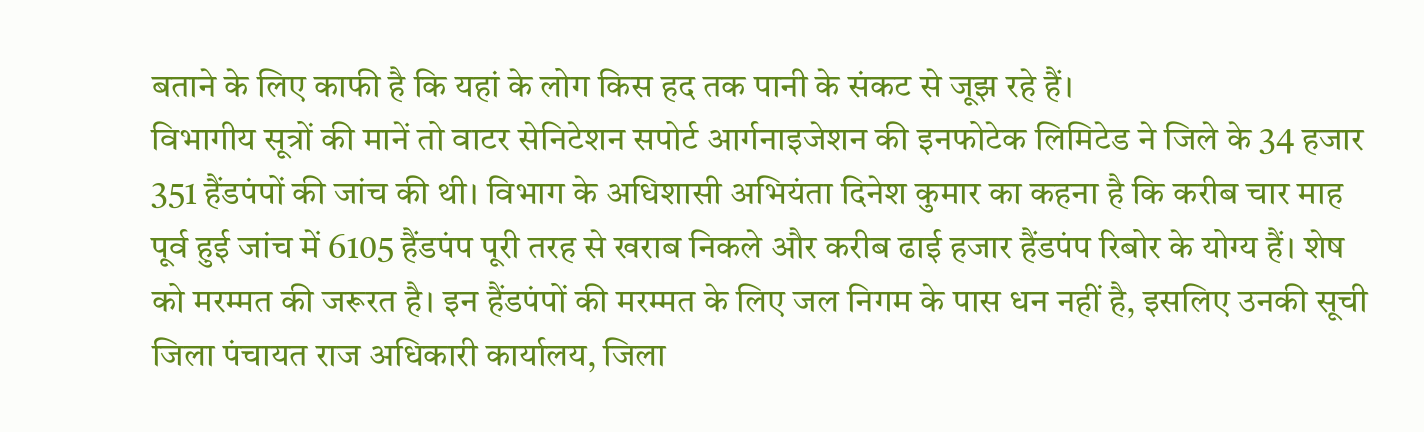बताने के लिए काफी है कि यहां के लोग किस हद तक पानी के संकट से जूझ रहे हैं।
विभागीय सूत्रों की मानें तो वाटर सेनिटेशन सपोर्ट आर्गनाइजेशन की इनफोटेक लिमिटेड ने जिले के 34 हजार 351 हैंडपंपों की जांच की थी। विभाग के अधिशासी अभियंता दिनेश कुमार का कहना है कि करीब चार माह पूर्व हुई जांच में 6105 हैंडपंप पूरी तरह से खराब निकले और करीब ढाई हजार हैंडपंप रिबोर के योग्य हैं। शेष को मरम्मत की जरूरत है। इन हैंडपंपों की मरम्मत के लिए जल निगम के पास धन नहीं है, इसलिए उनकी सूची जिला पंचायत राज अधिकारी कार्यालय, जिला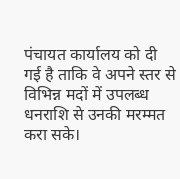पंचायत कार्यालय को दी गई है ताकि वे अपने स्तर से विभिन्न मदों में उपलब्ध धनराशि से उनकी मरम्मत करा सके।